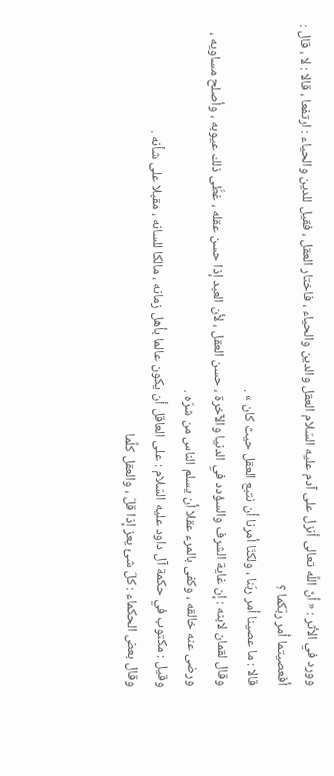وورد في الأثر : « أنّ اللَّه تعالى أنزل على آدم عليه السّلام العقل والدين والحياء ، فاختار العقل ، فقيل للدين والحياء : ارتفعا ، قالا : لا ، قال : أفعصيتما أمر ربّكما ؟
قالا : ما عصينا أمر ربّنا ، ولكنّا أمرنا أن نتبع العقل حيث كان » .
وقال لقمان لابنه : إن غاية الشرف والسؤدد في الدنيا والآخرة ، حسن العقل ، لأن العبد إذا حسن عقله ، غطَّى ذلك عيوبه ، وأصلح مساويه ، ورضى عنه خالقه ، وكفى بالمرء عقلا أن يسلم الناس من شرّه .
وقيل : مكتوب في حكمة آل داود عليه السّلام : على العاقل أن يكون عالما بأهل زمانه ، مالكا للسانه ، مقبلا على شأنه .
وقال بعض الحكماء : كلّ شئ يعز إذا قلّ ، والعقل كلَّما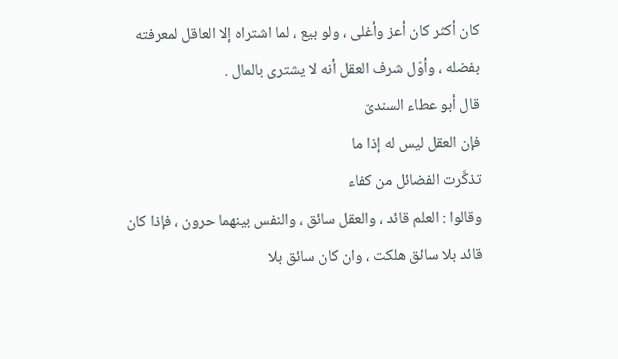كان أكثر كان أعز وأغلى ، ولو بيع ، لما اشتراه إلا العاقل لمعرفته بفضله ، وأوّل شرف العقل أنه لا يشترى بالمال .
قال أبو عطاء السندىّ
فإن العقل ليس له إذا ما
تذكَّرت الفضائل من كفاء
وقالوا : العلم قائد ، والعقل سائق ، والنفس بينهما حرون ، فإذا كان قائد بلا سائق هلكت ، وان كان سائق بلا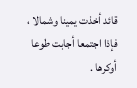قائد أخذت يمينا وشمالا ، فإذا اجتمعا أجابت طوعا أوكرها .